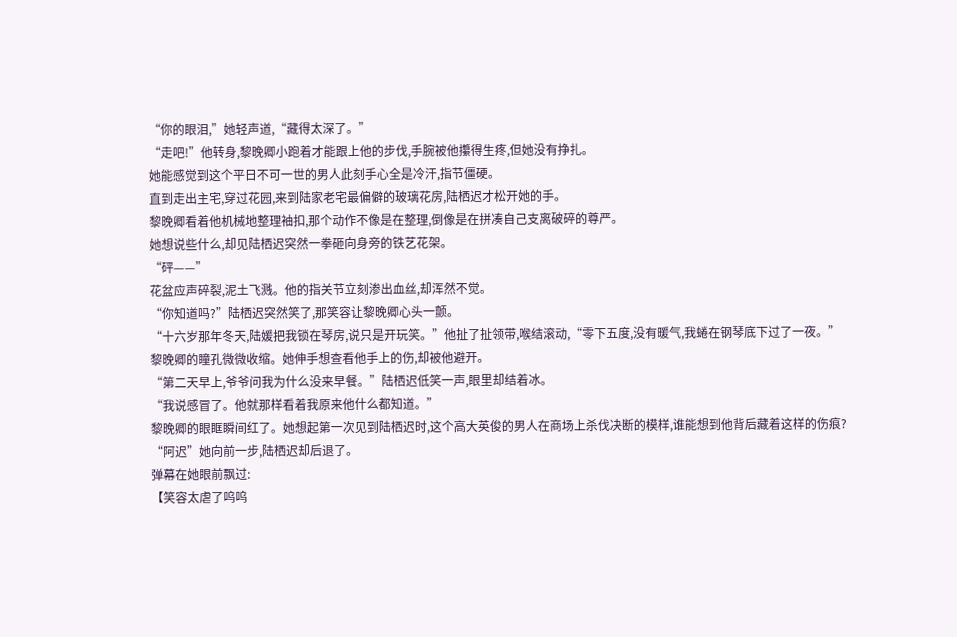“你的眼泪,”她轻声道,“藏得太深了。”
“走吧!”他转身,黎晚卿小跑着才能跟上他的步伐,手腕被他攥得生疼,但她没有挣扎。
她能感觉到这个平日不可一世的男人此刻手心全是冷汗,指节僵硬。
直到走出主宅,穿过花园,来到陆家老宅最偏僻的玻璃花房,陆栖迟才松开她的手。
黎晚卿看着他机械地整理袖扣,那个动作不像是在整理,倒像是在拼凑自己支离破碎的尊严。
她想说些什么,却见陆栖迟突然一拳砸向身旁的铁艺花架。
“砰——”
花盆应声碎裂,泥土飞溅。他的指关节立刻渗出血丝,却浑然不觉。
“你知道吗?”陆栖迟突然笑了,那笑容让黎晚卿心头一颤。
“十六岁那年冬天,陆媛把我锁在琴房,说只是开玩笑。”他扯了扯领带,喉结滚动,“零下五度,没有暖气,我蜷在钢琴底下过了一夜。”
黎晚卿的瞳孔微微收缩。她伸手想查看他手上的伤,却被他避开。
“第二天早上,爷爷问我为什么没来早餐。”陆栖迟低笑一声,眼里却结着冰。
“我说感冒了。他就那样看着我原来他什么都知道。”
黎晚卿的眼眶瞬间红了。她想起第一次见到陆栖迟时,这个高大英俊的男人在商场上杀伐决断的模样,谁能想到他背后藏着这样的伤痕?
“阿迟”她向前一步,陆栖迟却后退了。
弹幕在她眼前飘过:
【笑容太虐了呜呜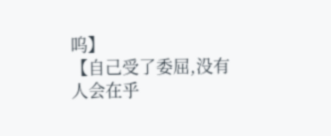呜】
【自己受了委屈,没有人会在乎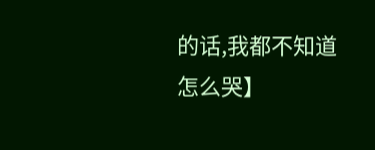的话,我都不知道怎么哭】